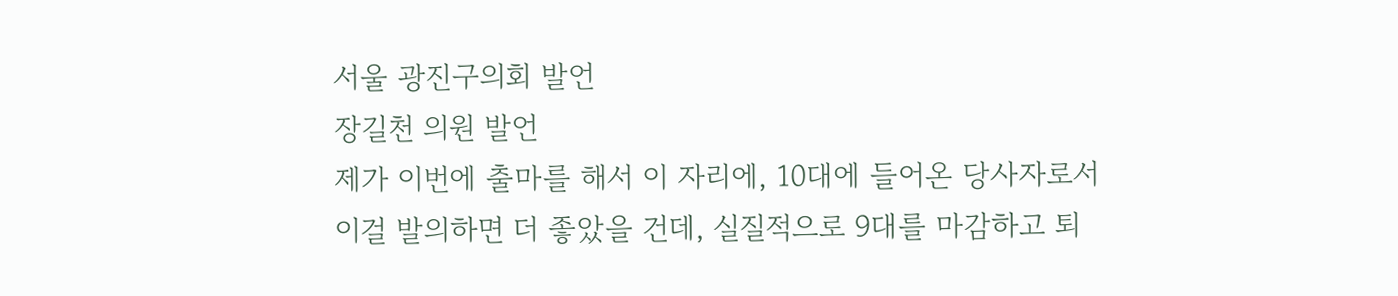서울 광진구의회 발언
장길천 의원 발언
제가 이번에 출마를 해서 이 자리에, 10대에 들어온 당사자로서 이걸 발의하면 더 좋았을 건데, 실질적으로 9대를 마감하고 퇴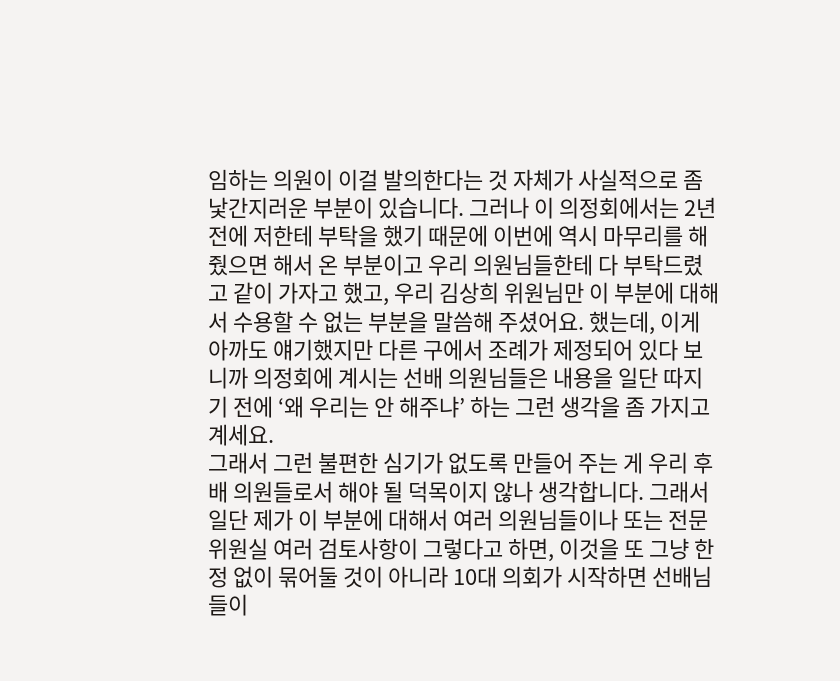임하는 의원이 이걸 발의한다는 것 자체가 사실적으로 좀 낯간지러운 부분이 있습니다. 그러나 이 의정회에서는 2년 전에 저한테 부탁을 했기 때문에 이번에 역시 마무리를 해줬으면 해서 온 부분이고 우리 의원님들한테 다 부탁드렸고 같이 가자고 했고, 우리 김상희 위원님만 이 부분에 대해서 수용할 수 없는 부분을 말씀해 주셨어요. 했는데, 이게 아까도 얘기했지만 다른 구에서 조례가 제정되어 있다 보니까 의정회에 계시는 선배 의원님들은 내용을 일단 따지기 전에 ‘왜 우리는 안 해주냐’ 하는 그런 생각을 좀 가지고 계세요.
그래서 그런 불편한 심기가 없도록 만들어 주는 게 우리 후배 의원들로서 해야 될 덕목이지 않나 생각합니다. 그래서 일단 제가 이 부분에 대해서 여러 의원님들이나 또는 전문위원실 여러 검토사항이 그렇다고 하면, 이것을 또 그냥 한정 없이 묶어둘 것이 아니라 10대 의회가 시작하면 선배님들이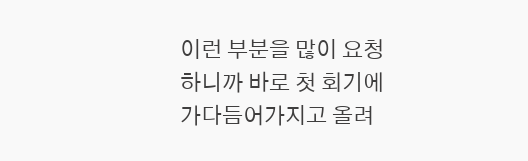이런 부분을 많이 요청하니까 바로 첫 회기에 가다듬어가지고 올려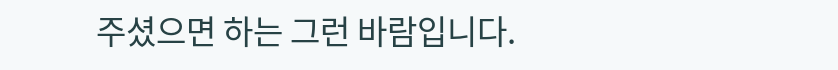주셨으면 하는 그런 바람입니다.